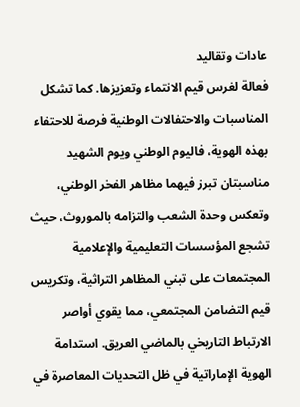عادات وتقاليد
فعالة لغرس قيم الانتماء وتعزيزها. كما تشكل المناسبات والاحتفالات الوطنية فرصة للاحتفاء بهذه الهوية، فاليوم الوطني ويوم الشهيد مناسبتان تبرز فيهما مظاهر الفخر الوطني، وتعكس وحدة الشعب والتزامه بالموروث، حيث تشجع المؤسسات التعليمية والإعلامية المجتمعات على تبني المظاهر التراثية، وتكريس قيم التضامن المجتمعي، مما يقوي أواصر الارتباط التاريخي بالماضي العريق. استدامة الهوية الإماراتية في ظل التحديات المعاصرة في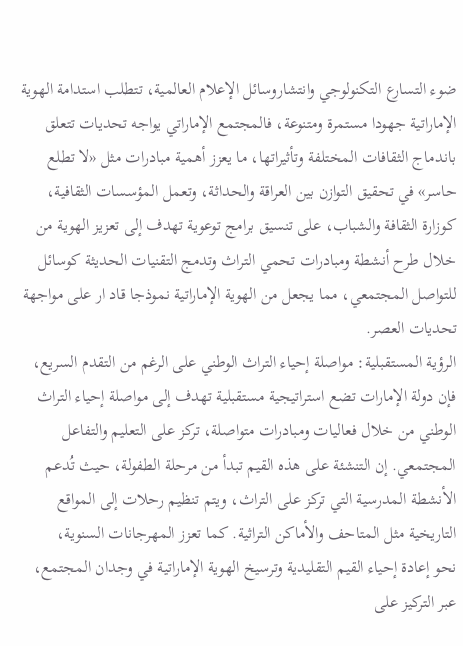ضوء التسارع التكنولوجي وانتشاروسائل الإعلام العالمية، تتطلب استدامة الهوية الإماراتية جهودا مستمرة ومتنوعة، فالمجتمع الإماراتي يواجه تحديات تتعلق باندماج الثقافات المختلفة وتأثيراتها، ما يعزز أهمية مبادرات مثل «لا تطلع حاسر» في تحقيق التوازن بين العراقة والحداثة، وتعمل المؤسسات الثقافية، كوزارة الثقافة والشباب، على تنسيق برامج توعوية تهدف إلى تعزيز الهوية من خلال طرح أنشطة ومبادرات تحمي التراث وتدمج التقنيات الحديثة كوسائل للتواصل المجتمعي، مما يجعل من الهوية الإماراتية نموذجا قاد ار على مواجهة تحديات العصر.
الرؤية المستقبلية: مواصلة إحياء التراث الوطني على الرغم من التقدم السريع، فإن دولة الإمارات تضع استراتيجية مستقبلية تهدف إلى مواصلة إحياء التراث الوطني من خلال فعاليات ومبادرات متواصلة، تركز على التعليم والتفاعل المجتمعي. إن التنشئة على هذه القيم تبدأ من مرحلة الطفولة، حيث تُدعم الأنشطة المدرسية التي تركز على التراث، ويتم تنظيم رحلات إلى المواقع التاريخية مثل المتاحف والأماكن التراثية. كما تعزز المهرجانات السنوية،
نحو إعادة إحياء القيم التقليدية وترسيخ الهوية الإماراتية في وجدان المجتمع، عبر التركيز على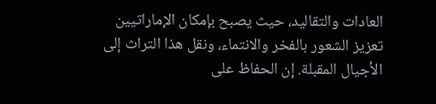العادات والتقاليد، حيث يصبح بإمكان الإماراتيين تعزيز الشعور بالفخر والانتماء، ونقل هذا التراث إلى الأجيال المقبلة. إن الحفاظ على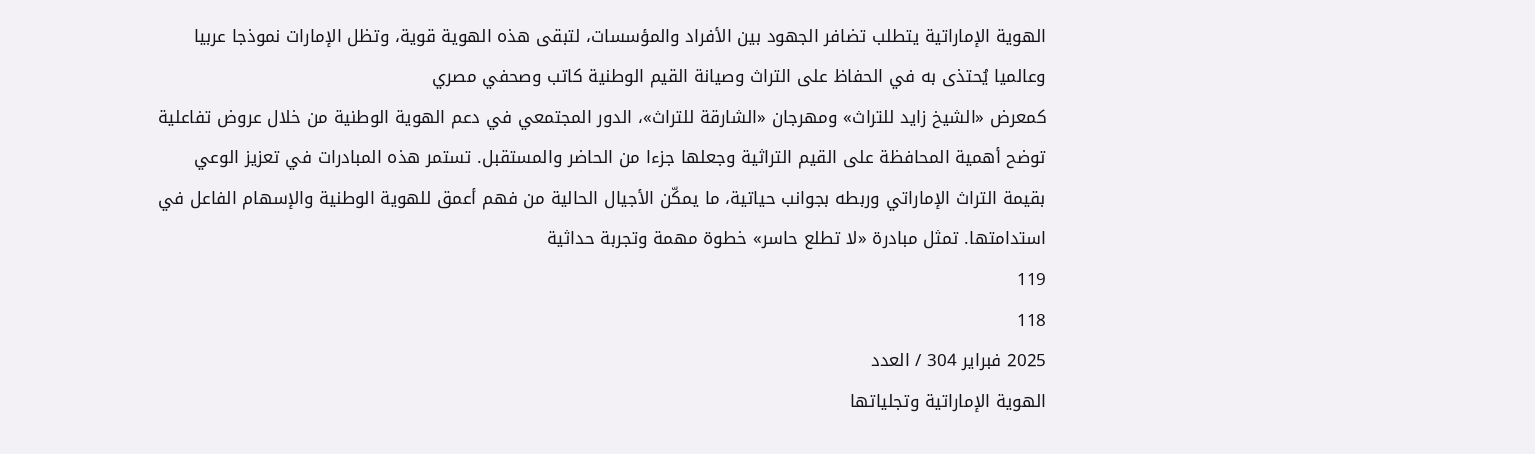الهوية الإماراتية يتطلب تضافر الجهود بين الأفراد والمؤسسات، لتبقى هذه الهوية قوية، وتظل الإمارات نموذجا عربيا وعالميا يُحتذى به في الحفاظ على التراث وصيانة القيم الوطنية كاتب وصحفي مصري
كمعرض «الشيخ زايد للتراث» ومهرجان «الشارقة للتراث»، الدور المجتمعي في دعم الهوية الوطنية من خلال عروض تفاعلية توضح أهمية المحافظة على القيم التراثية وجعلها جزءا من الحاضر والمستقبل. تستمر هذه المبادرات في تعزيز الوعي بقيمة التراث الإماراتي وربطه بجوانب حياتية، ما يمكّن الأجيال الحالية من فهم أعمق للهوية الوطنية والإسهام الفاعل في استدامتها. تمثل مبادرة «لا تطلع حاسر» خطوة مهمة وتجربة حداثية
119
118
2025 فبراير 304 / العدد
الهوية الإماراتية وتجلياتها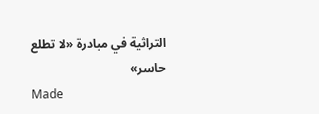التراثية في مبادرة «لا تطلع حاسر»
Made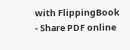with FlippingBook - Share PDF online